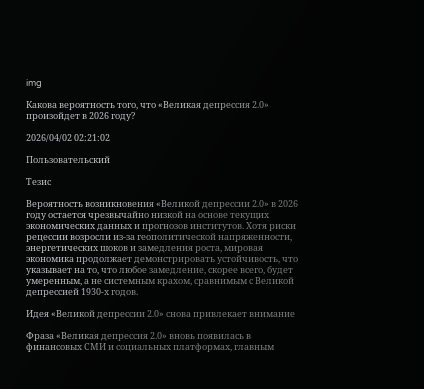img

Какова вероятность того, что «Великая депрессия 2.0» произойдет в 2026 году?

2026/04/02 02:21:02

Пользовательский

Тезис

Вероятность возникновения «Великой депрессии 2.0» в 2026 году остается чрезвычайно низкой на основе текущих экономических данных и прогнозов институтов. Хотя риски рецессии возросли из-за геополитической напряженности, энергетических шоков и замедления роста, мировая экономика продолжает демонстрировать устойчивость, что указывает на то, что любое замедление, скорее всего, будет умеренным, а не системным крахом, сравнимым с Великой депрессией 1930-х годов.

Идея «Великой депрессии 2.0» снова привлекает внимание

Фраза «Великая депрессия 2.0» вновь появилась в финансовых СМИ и социальных платформах, главным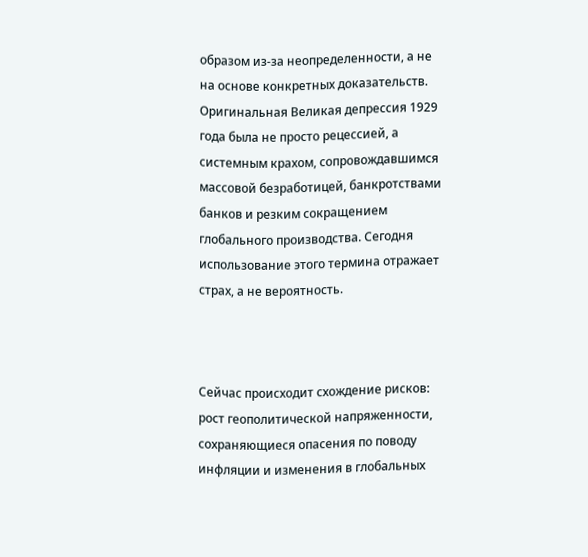образом из-за неопределенности, а не на основе конкретных доказательств. Оригинальная Великая депрессия 1929 года была не просто рецессией, а системным крахом, сопровождавшимся массовой безработицей, банкротствами банков и резким сокращением глобального производства. Сегодня использование этого термина отражает страх, а не вероятность.



Сейчас происходит схождение рисков: рост геополитической напряженности, сохраняющиеся опасения по поводу инфляции и изменения в глобальных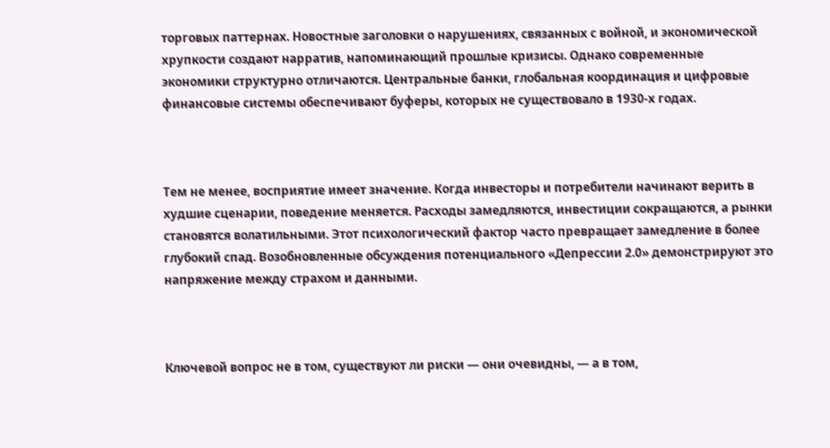торговых паттернах. Новостные заголовки о нарушениях, связанных с войной, и экономической хрупкости создают нарратив, напоминающий прошлые кризисы. Однако современные экономики структурно отличаются. Центральные банки, глобальная координация и цифровые финансовые системы обеспечивают буферы, которых не существовало в 1930-х годах.



Тем не менее, восприятие имеет значение. Когда инвесторы и потребители начинают верить в худшие сценарии, поведение меняется. Расходы замедляются, инвестиции сокращаются, а рынки становятся волатильными. Этот психологический фактор часто превращает замедление в более глубокий спад. Возобновленные обсуждения потенциального «Депрессии 2.0» демонстрируют это напряжение между страхом и данными.



Ключевой вопрос не в том, существуют ли риски — они очевидны, — а в том,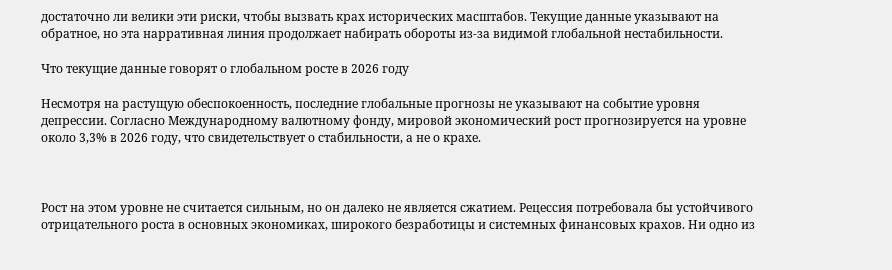достаточно ли велики эти риски, чтобы вызвать крах исторических масштабов. Текущие данные указывают на обратное, но эта нарративная линия продолжает набирать обороты из-за видимой глобальной нестабильности.

Что текущие данные говорят о глобальном росте в 2026 году

Несмотря на растущую обеспокоенность, последние глобальные прогнозы не указывают на событие уровня депрессии. Согласно Международному валютному фонду, мировой экономический рост прогнозируется на уровне около 3,3% в 2026 году, что свидетельствует о стабильности, а не о крахе.



Рост на этом уровне не считается сильным, но он далеко не является сжатием. Рецессия потребовала бы устойчивого отрицательного роста в основных экономиках, широкого безработицы и системных финансовых крахов. Ни одно из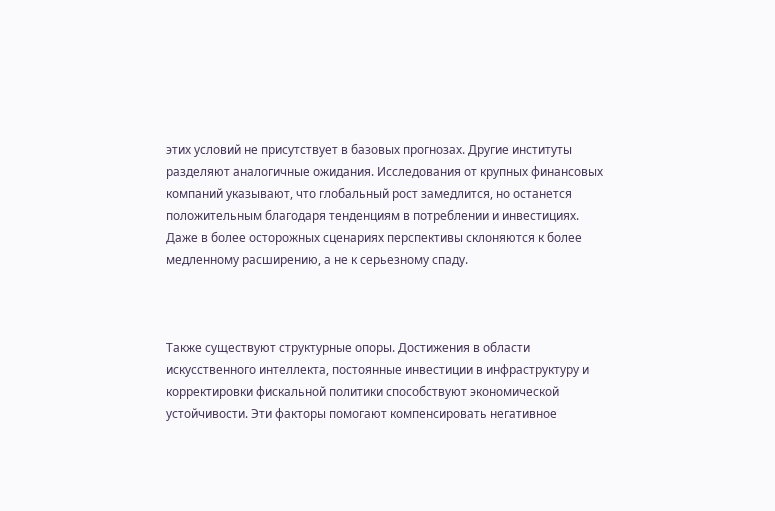этих условий не присутствует в базовых прогнозах. Другие институты разделяют аналогичные ожидания. Исследования от крупных финансовых компаний указывают, что глобальный рост замедлится, но останется положительным благодаря тенденциям в потреблении и инвестициях. Даже в более осторожных сценариях перспективы склоняются к более медленному расширению, а не к серьезному спаду.



Также существуют структурные опоры. Достижения в области искусственного интеллекта, постоянные инвестиции в инфраструктуру и корректировки фискальной политики способствуют экономической устойчивости. Эти факторы помогают компенсировать негативное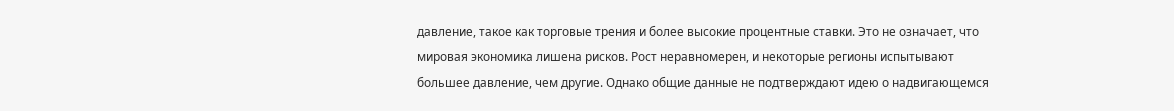давление, такое как торговые трения и более высокие процентные ставки. Это не означает, что мировая экономика лишена рисков. Рост неравномерен, и некоторые регионы испытывают большее давление, чем другие. Однако общие данные не подтверждают идею о надвигающемся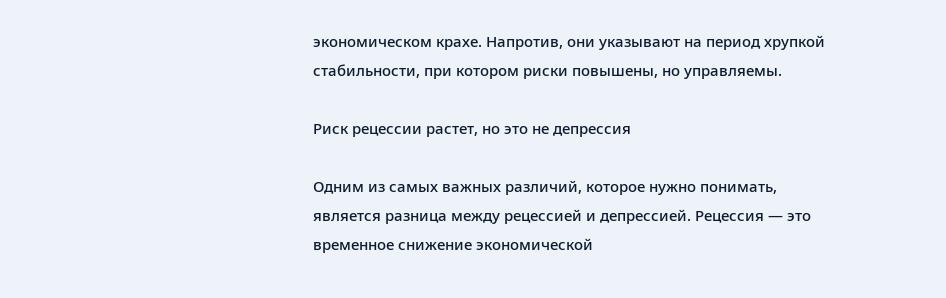экономическом крахе. Напротив, они указывают на период хрупкой стабильности, при котором риски повышены, но управляемы.

Риск рецессии растет, но это не депрессия

Одним из самых важных различий, которое нужно понимать, является разница между рецессией и депрессией. Рецессия — это временное снижение экономической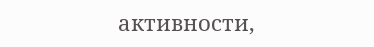активности,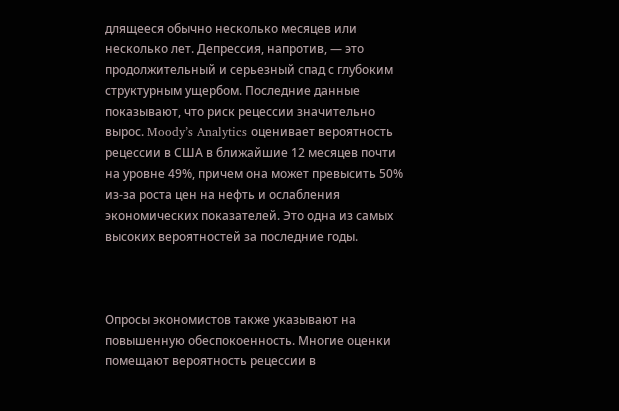длящееся обычно несколько месяцев или несколько лет. Депрессия, напротив, — это продолжительный и серьезный спад с глубоким структурным ущербом. Последние данные показывают, что риск рецессии значительно вырос. Moody’s Analytics оценивает вероятность рецессии в США в ближайшие 12 месяцев почти на уровне 49%, причем она может превысить 50% из-за роста цен на нефть и ослабления экономических показателей. Это одна из самых высоких вероятностей за последние годы.



Опросы экономистов также указывают на повышенную обеспокоенность. Многие оценки помещают вероятность рецессии в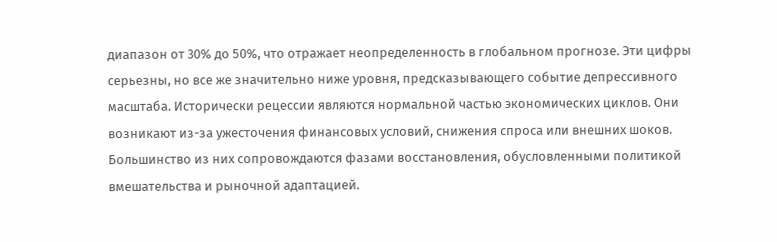диапазон от 30% до 50%, что отражает неопределенность в глобальном прогнозе. Эти цифры серьезны, но все же значительно ниже уровня, предсказывающего событие депрессивного масштаба. Исторически рецессии являются нормальной частью экономических циклов. Они возникают из-за ужесточения финансовых условий, снижения спроса или внешних шоков. Большинство из них сопровождаются фазами восстановления, обусловленными политикой вмешательства и рыночной адаптацией.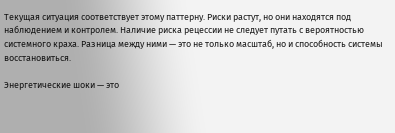Текущая ситуация соответствует этому паттерну. Риски растут, но они находятся под наблюдением и контролем. Наличие риска рецессии не следует путать с вероятностью системного краха. Разница между ними — это не только масштаб, но и способность системы восстановиться.

Энергетические шоки — это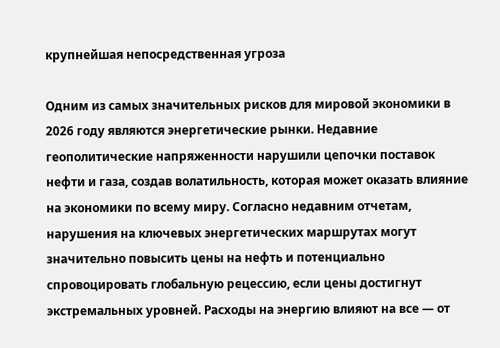крупнейшая непосредственная угроза

Одним из самых значительных рисков для мировой экономики в 2026 году являются энергетические рынки. Недавние геополитические напряженности нарушили цепочки поставок нефти и газа, создав волатильность, которая может оказать влияние на экономики по всему миру. Согласно недавним отчетам, нарушения на ключевых энергетических маршрутах могут значительно повысить цены на нефть и потенциально спровоцировать глобальную рецессию, если цены достигнут экстремальных уровней. Расходы на энергию влияют на все — от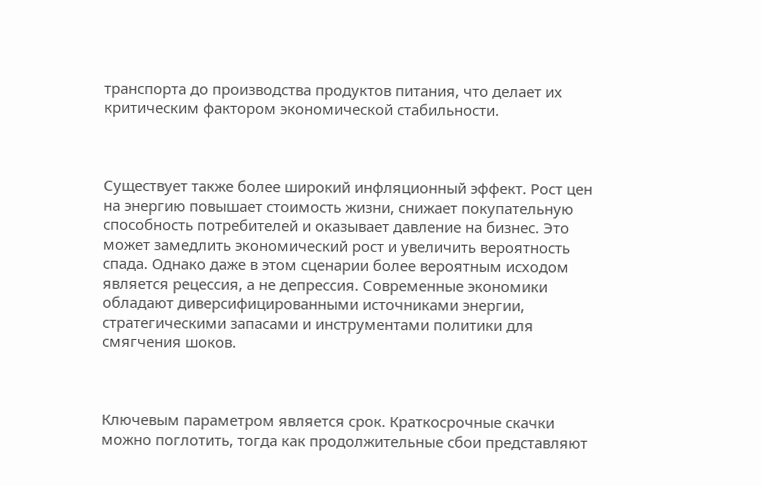транспорта до производства продуктов питания, что делает их критическим фактором экономической стабильности.



Существует также более широкий инфляционный эффект. Рост цен на энергию повышает стоимость жизни, снижает покупательную способность потребителей и оказывает давление на бизнес. Это может замедлить экономический рост и увеличить вероятность спада. Однако даже в этом сценарии более вероятным исходом является рецессия, а не депрессия. Современные экономики обладают диверсифицированными источниками энергии, стратегическими запасами и инструментами политики для смягчения шоков.



Ключевым параметром является срок. Краткосрочные скачки можно поглотить, тогда как продолжительные сбои представляют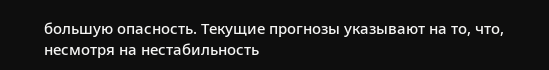большую опасность. Текущие прогнозы указывают на то, что, несмотря на нестабильность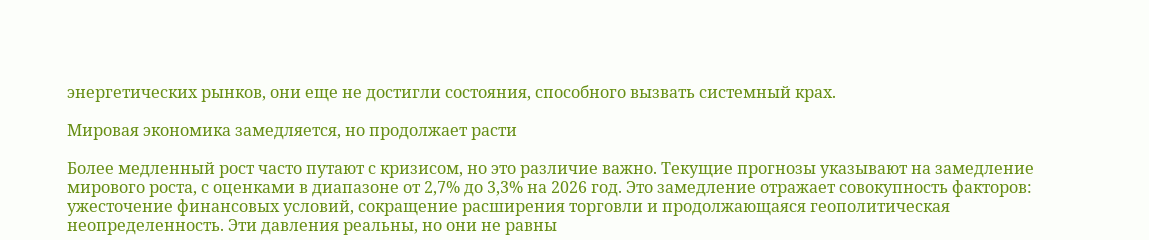энергетических рынков, они еще не достигли состояния, способного вызвать системный крах.

Мировая экономика замедляется, но продолжает расти

Более медленный рост часто путают с кризисом, но это различие важно. Текущие прогнозы указывают на замедление мирового роста, с оценками в диапазоне от 2,7% до 3,3% на 2026 год. Это замедление отражает совокупность факторов: ужесточение финансовых условий, сокращение расширения торговли и продолжающаяся геополитическая неопределенность. Эти давления реальны, но они не равны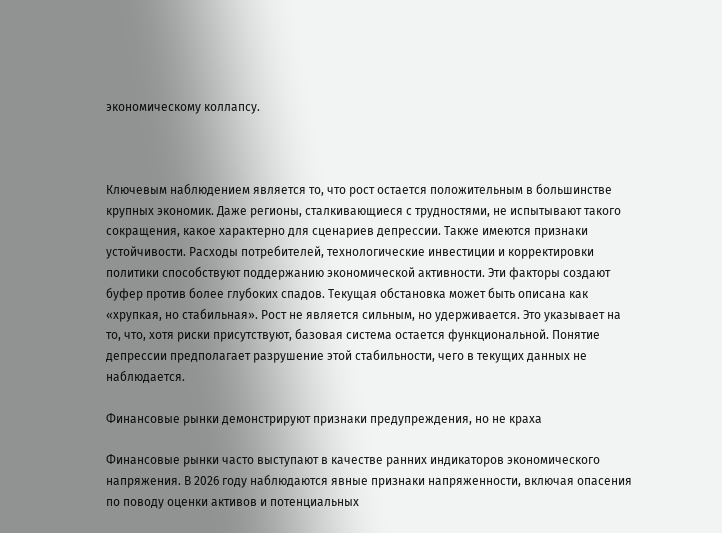экономическому коллапсу.



Ключевым наблюдением является то, что рост остается положительным в большинстве крупных экономик. Даже регионы, сталкивающиеся с трудностями, не испытывают такого сокращения, какое характерно для сценариев депрессии. Также имеются признаки устойчивости. Расходы потребителей, технологические инвестиции и корректировки политики способствуют поддержанию экономической активности. Эти факторы создают буфер против более глубоких спадов. Текущая обстановка может быть описана как «хрупкая, но стабильная». Рост не является сильным, но удерживается. Это указывает на то, что, хотя риски присутствуют, базовая система остается функциональной. Понятие депрессии предполагает разрушение этой стабильности, чего в текущих данных не наблюдается.

Финансовые рынки демонстрируют признаки предупреждения, но не краха

Финансовые рынки часто выступают в качестве ранних индикаторов экономического напряжения. В 2026 году наблюдаются явные признаки напряженности, включая опасения по поводу оценки активов и потенциальных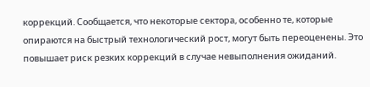коррекций. Сообщается, что некоторые сектора, особенно те, которые опираются на быстрый технологический рост, могут быть переоценены. Это повышает риск резких коррекций в случае невыполнения ожиданий.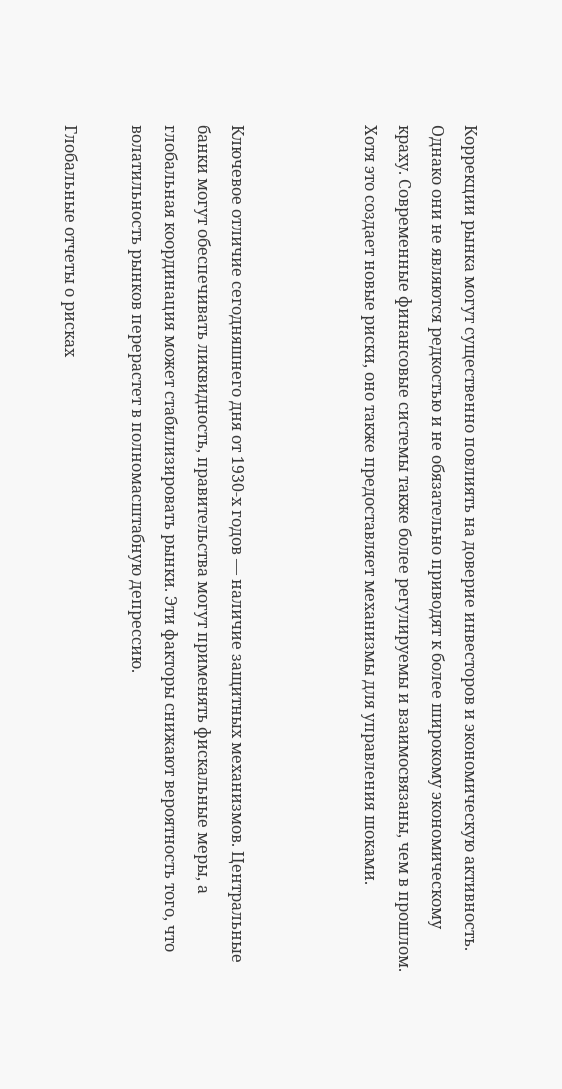Коррекции рынка могут существенно повлиять на доверие инвесторов и экономическую активность. Однако они не являются редкостью и не обязательно приводят к более широкому экономическому краху. Современные финансовые системы также более регулируемы и взаимосвязаны, чем в прошлом. Хотя это создает новые риски, оно также предоставляет механизмы для управления шоками.



Ключевое отличие сегодняшнего дня от 1930-х годов — наличие защитных механизмов. Центральные банки могут обеспечивать ликвидность, правительства могут применять фискальные меры, а глобальная координация может стабилизировать рынки. Эти факторы снижают вероятность того, что волатильность рынков перерастет в полномасштабную депрессию.

Глобальные отчеты о рисках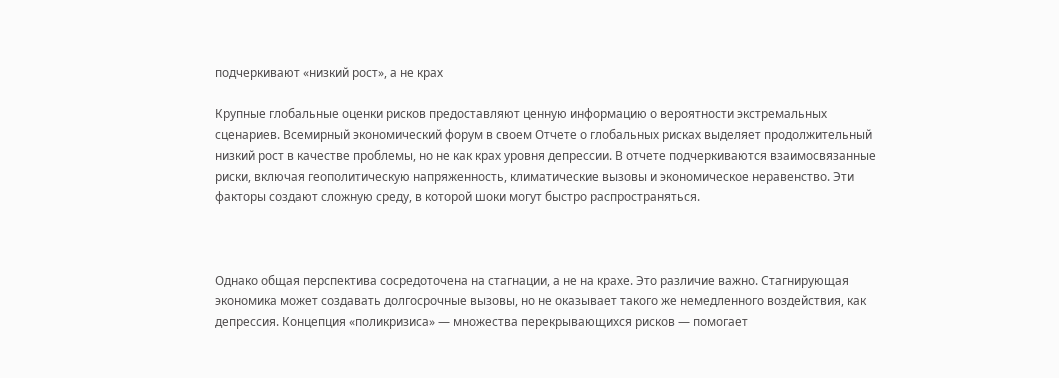подчеркивают «низкий рост», а не крах

Крупные глобальные оценки рисков предоставляют ценную информацию о вероятности экстремальных сценариев. Всемирный экономический форум в своем Отчете о глобальных рисках выделяет продолжительный низкий рост в качестве проблемы, но не как крах уровня депрессии. В отчете подчеркиваются взаимосвязанные риски, включая геополитическую напряженность, климатические вызовы и экономическое неравенство. Эти факторы создают сложную среду, в которой шоки могут быстро распространяться.



Однако общая перспектива сосредоточена на стагнации, а не на крахе. Это различие важно. Стагнирующая экономика может создавать долгосрочные вызовы, но не оказывает такого же немедленного воздействия, как депрессия. Концепция «поликризиса» — множества перекрывающихся рисков — помогает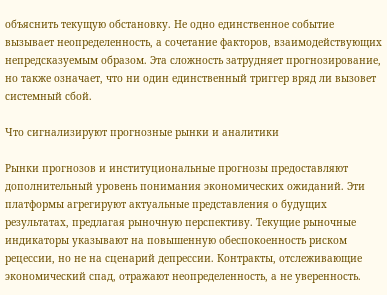объяснить текущую обстановку. Не одно единственное событие вызывает неопределенность, а сочетание факторов, взаимодействующих непредсказуемым образом. Эта сложность затрудняет прогнозирование, но также означает, что ни один единственный триггер вряд ли вызовет системный сбой.

Что сигнализируют прогнозные рынки и аналитики

Рынки прогнозов и институциональные прогнозы предоставляют дополнительный уровень понимания экономических ожиданий. Эти платформы агрегируют актуальные представления о будущих результатах, предлагая рыночную перспективу. Текущие рыночные индикаторы указывают на повышенную обеспокоенность риском рецессии, но не на сценарий депрессии. Контракты, отслеживающие экономический спад, отражают неопределенность, а не уверенность.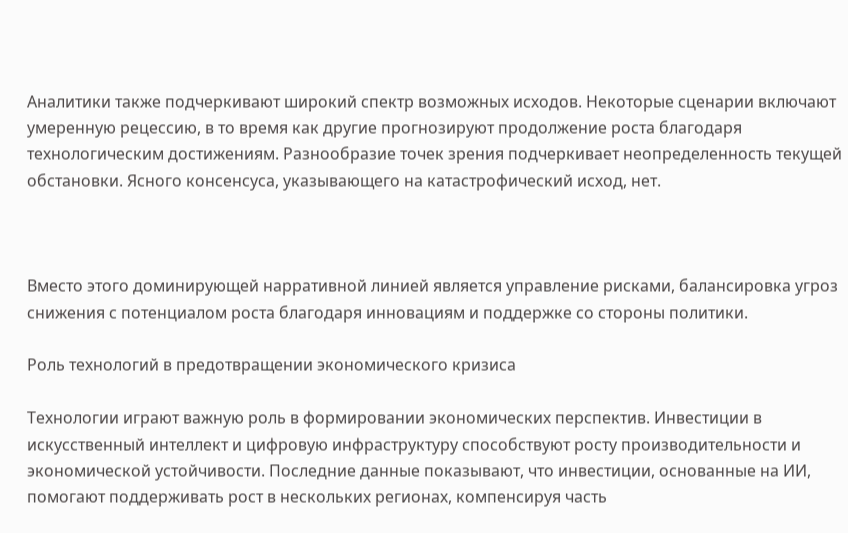Аналитики также подчеркивают широкий спектр возможных исходов. Некоторые сценарии включают умеренную рецессию, в то время как другие прогнозируют продолжение роста благодаря технологическим достижениям. Разнообразие точек зрения подчеркивает неопределенность текущей обстановки. Ясного консенсуса, указывающего на катастрофический исход, нет.



Вместо этого доминирующей нарративной линией является управление рисками, балансировка угроз снижения с потенциалом роста благодаря инновациям и поддержке со стороны политики.

Роль технологий в предотвращении экономического кризиса

Технологии играют важную роль в формировании экономических перспектив. Инвестиции в искусственный интеллект и цифровую инфраструктуру способствуют росту производительности и экономической устойчивости. Последние данные показывают, что инвестиции, основанные на ИИ, помогают поддерживать рост в нескольких регионах, компенсируя часть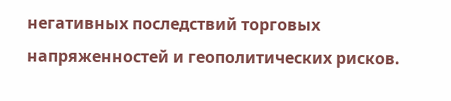негативных последствий торговых напряженностей и геополитических рисков.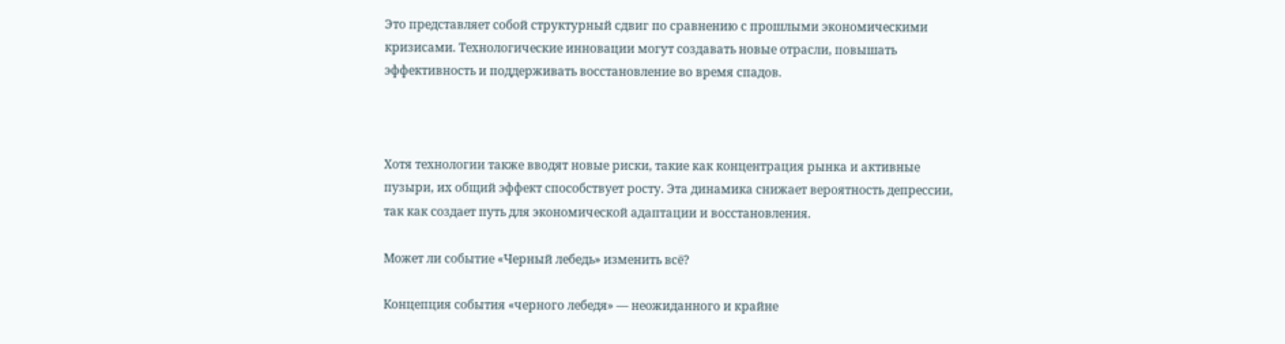Это представляет собой структурный сдвиг по сравнению с прошлыми экономическими кризисами. Технологические инновации могут создавать новые отрасли, повышать эффективность и поддерживать восстановление во время спадов.



Хотя технологии также вводят новые риски, такие как концентрация рынка и активные пузыри, их общий эффект способствует росту. Эта динамика снижает вероятность депрессии, так как создает путь для экономической адаптации и восстановления.

Может ли событие «Черный лебедь» изменить всё?

Концепция события «черного лебедя» — неожиданного и крайне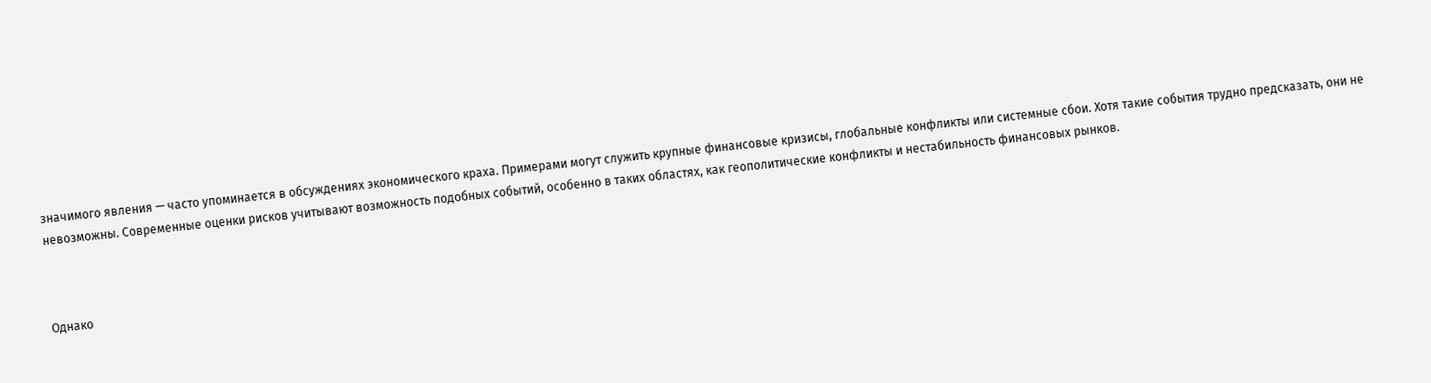значимого явления — часто упоминается в обсуждениях экономического краха. Примерами могут служить крупные финансовые кризисы, глобальные конфликты или системные сбои. Хотя такие события трудно предсказать, они не невозможны. Современные оценки рисков учитывают возможность подобных событий, особенно в таких областях, как геополитические конфликты и нестабильность финансовых рынков.



Однако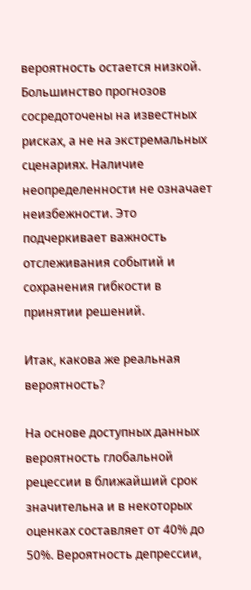вероятность остается низкой. Большинство прогнозов сосредоточены на известных рисках, а не на экстремальных сценариях. Наличие неопределенности не означает неизбежности. Это подчеркивает важность отслеживания событий и сохранения гибкости в принятии решений.

Итак, какова же реальная вероятность?

На основе доступных данных вероятность глобальной рецессии в ближайший срок значительна и в некоторых оценках составляет от 40% до 50%. Вероятность депрессии,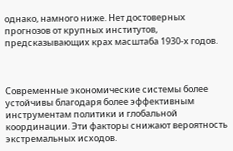однако, намного ниже. Нет достоверных прогнозов от крупных институтов, предсказывающих крах масштаба 1930-х годов.



Современные экономические системы более устойчивы благодаря более эффективным инструментам политики и глобальной координации. Эти факторы снижают вероятность экстремальных исходов.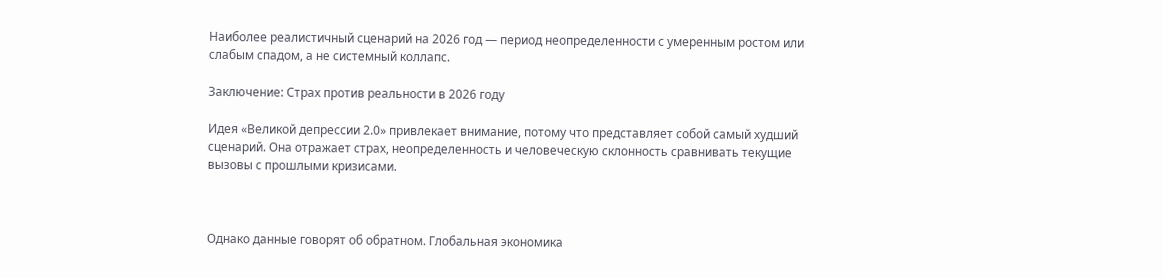Наиболее реалистичный сценарий на 2026 год — период неопределенности с умеренным ростом или слабым спадом, а не системный коллапс.

Заключение: Страх против реальности в 2026 году

Идея «Великой депрессии 2.0» привлекает внимание, потому что представляет собой самый худший сценарий. Она отражает страх, неопределенность и человеческую склонность сравнивать текущие вызовы с прошлыми кризисами.



Однако данные говорят об обратном. Глобальная экономика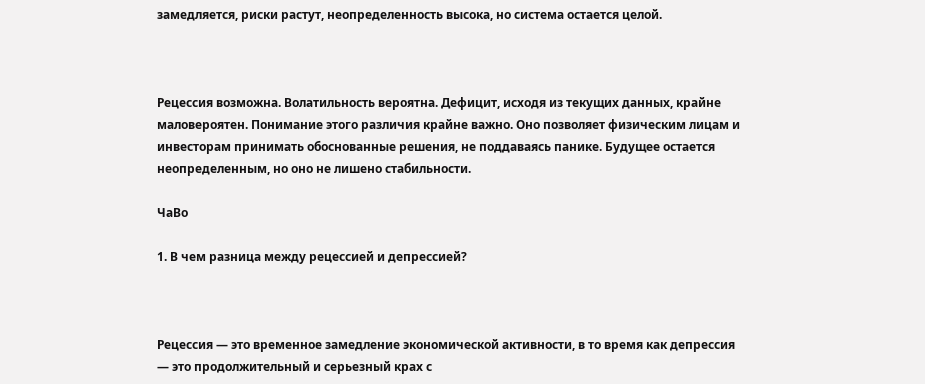замедляется, риски растут, неопределенность высока, но система остается целой.



Рецессия возможна. Волатильность вероятна. Дефицит, исходя из текущих данных, крайне маловероятен. Понимание этого различия крайне важно. Оно позволяет физическим лицам и инвесторам принимать обоснованные решения, не поддаваясь панике. Будущее остается неопределенным, но оно не лишено стабильности.

ЧаВо

1. В чем разница между рецессией и депрессией?



Рецессия — это временное замедление экономической активности, в то время как депрессия — это продолжительный и серьезный крах с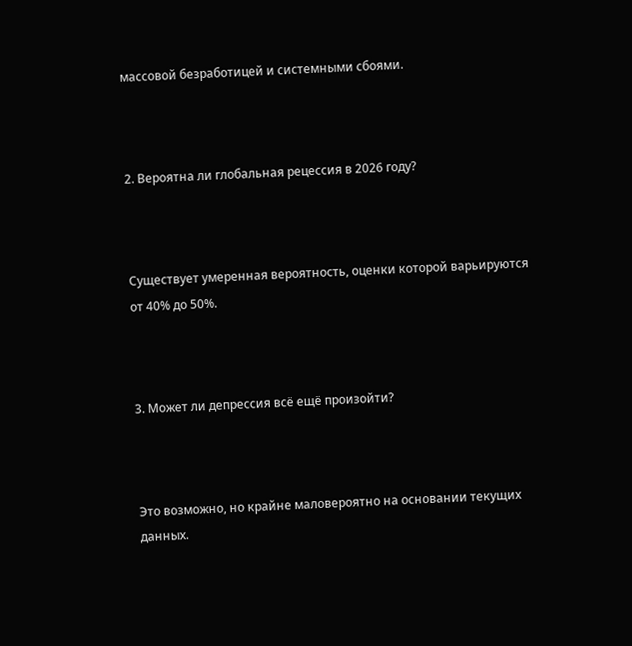массовой безработицей и системными сбоями.



2. Вероятна ли глобальная рецессия в 2026 году?



Существует умеренная вероятность, оценки которой варьируются от 40% до 50%.



3. Может ли депрессия всё ещё произойти?



Это возможно, но крайне маловероятно на основании текущих данных.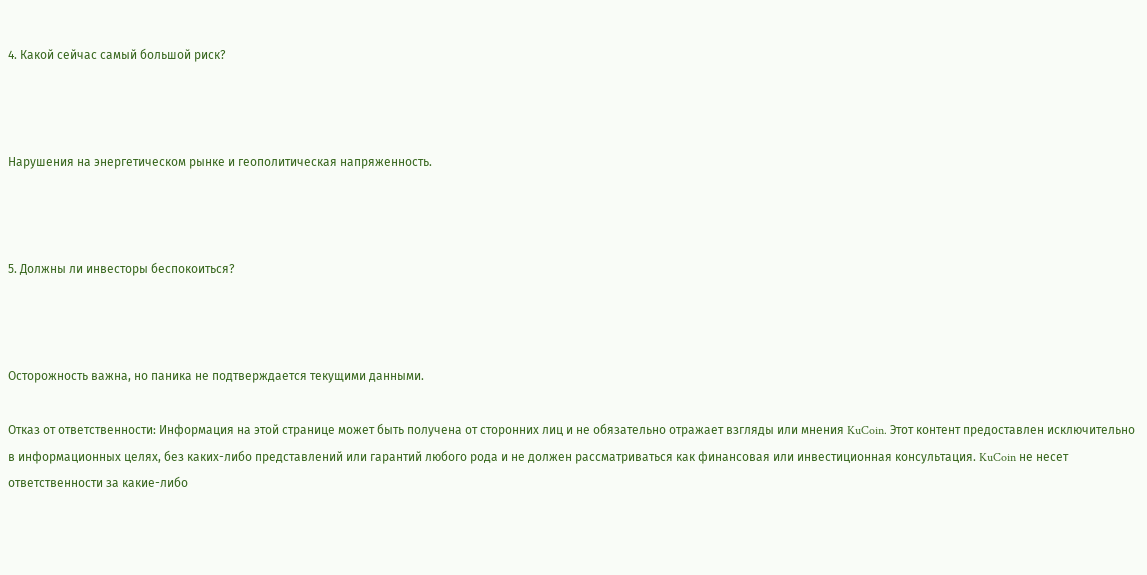4. Какой сейчас самый большой риск?



Нарушения на энергетическом рынке и геополитическая напряженность.



5. Должны ли инвесторы беспокоиться?



Осторожность важна, но паника не подтверждается текущими данными.

Отказ от ответственности: Информация на этой странице может быть получена от сторонних лиц и не обязательно отражает взгляды или мнения KuCoin. Этот контент предоставлен исключительно в информационных целях, без каких-либо представлений или гарантий любого рода и не должен рассматриваться как финансовая или инвестиционная консультация. KuCoin не несет ответственности за какие-либо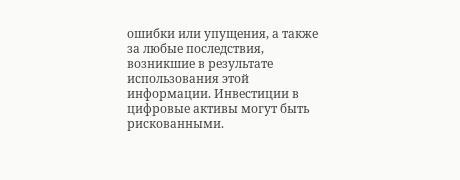ошибки или упущения, а также за любые последствия, возникшие в результате использования этой информации. Инвестиции в цифровые активы могут быть рискованными.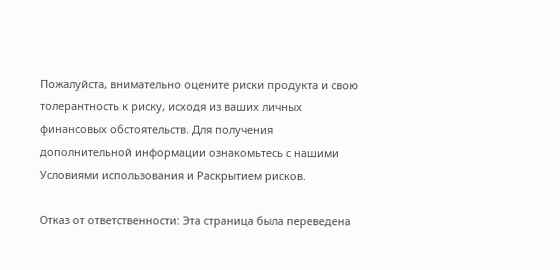Пожалуйста, внимательно оцените риски продукта и свою толерантность к риску, исходя из ваших личных финансовых обстоятельств. Для получения дополнительной информации ознакомьтесь с нашими Условиями использования и Раскрытием рисков.

Отказ от ответственности: Эта страница была переведена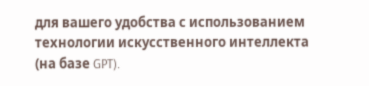для вашего удобства с использованием технологии искусственного интеллекта (на базе GPT).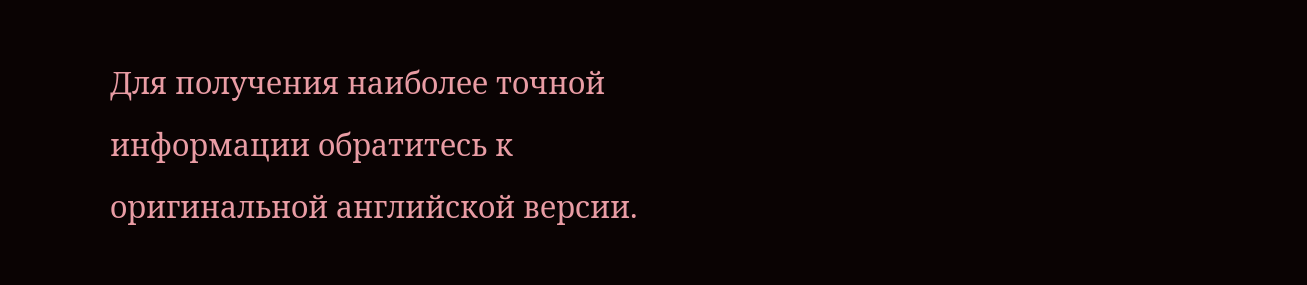Для получения наиболее точной информации обратитесь к оригинальной английской версии.